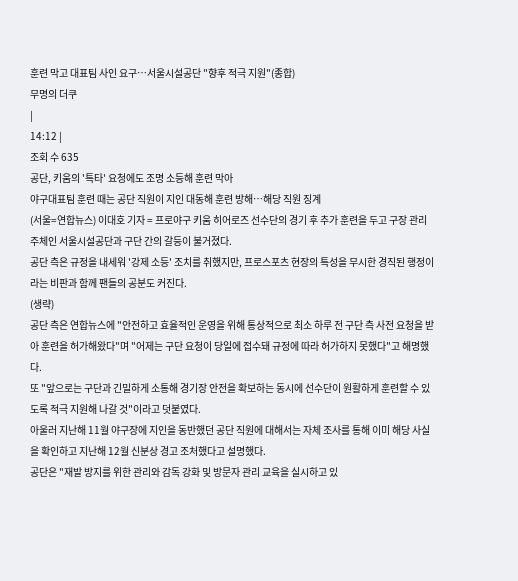훈련 막고 대표팀 사인 요구…서울시설공단 "향후 적극 지원"(종합)
무명의 더쿠
|
14:12 |
조회 수 635
공단, 키움의 '특타' 요청에도 조명 소등해 훈련 막아
야구대표팀 훈련 때는 공단 직원이 지인 대동해 훈련 방해…해당 직원 징계
(서울=연합뉴스) 이대호 기자 = 프로야구 키움 히어로즈 선수단의 경기 후 추가 훈련을 두고 구장 관리 주체인 서울시설공단과 구단 간의 갈등이 불거졌다.
공단 측은 규정을 내세워 '강제 소등' 조치를 취했지만, 프로스포츠 현장의 특성을 무시한 경직된 행정이라는 비판과 함께 팬들의 공분도 커진다.
(생략)
공단 측은 연합뉴스에 "안전하고 효율적인 운영을 위해 통상적으로 최소 하루 전 구단 측 사전 요청을 받아 훈련을 허가해왔다"며 "어제는 구단 요청이 당일에 접수돼 규정에 따라 허가하지 못했다"고 해명했다.
또 "앞으로는 구단과 긴밀하게 소통해 경기장 안전을 확보하는 동시에 선수단이 원활하게 훈련할 수 있도록 적극 지원해 나갈 것"이라고 덧붙였다.
아울러 지난해 11월 야구장에 지인을 동반했던 공단 직원에 대해서는 자체 조사를 통해 이미 해당 사실을 확인하고 지난해 12월 신분상 경고 조처했다고 설명했다.
공단은 "재발 방지를 위한 관리와 감독 강화 및 방문자 관리 교육을 실시하고 있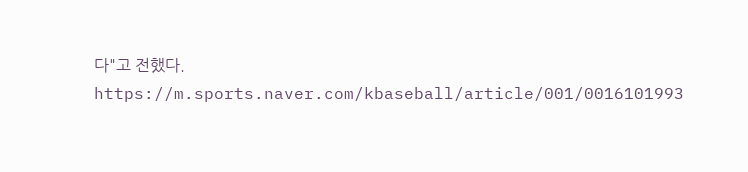다"고 전했다.
https://m.sports.naver.com/kbaseball/article/001/0016101993